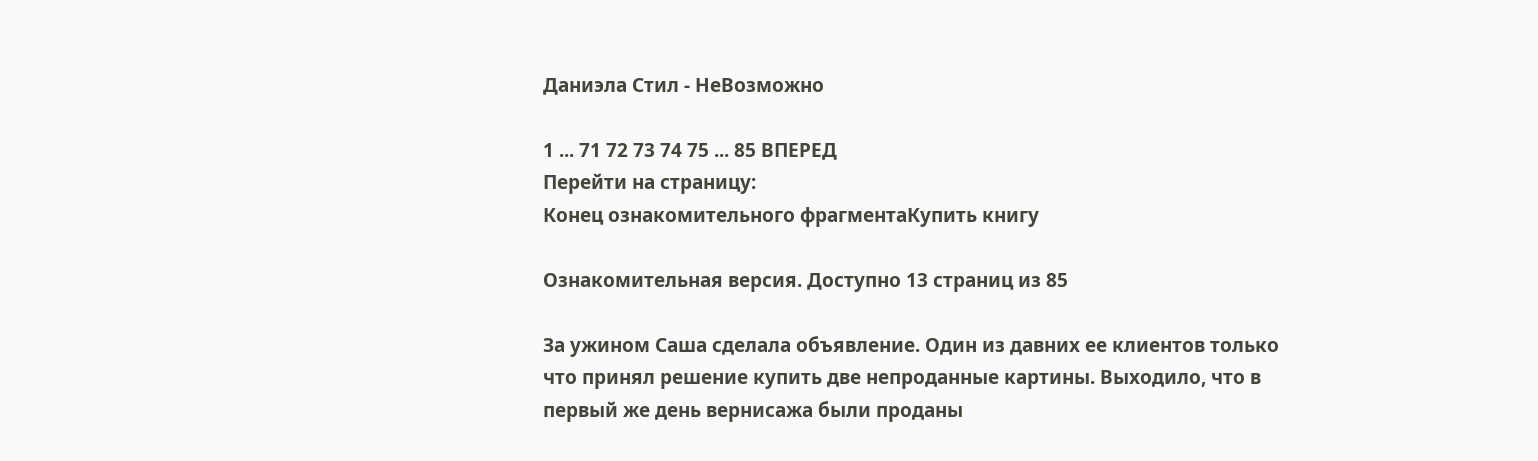Даниэла Стил - НеВозможно

1 ... 71 72 73 74 75 ... 85 ВПЕРЕД
Перейти на страницу:
Конец ознакомительного фрагментаКупить книгу

Ознакомительная версия. Доступно 13 страниц из 85

За ужином Саша сделала объявление. Один из давних ее клиентов только что принял решение купить две непроданные картины. Выходило, что в первый же день вернисажа были проданы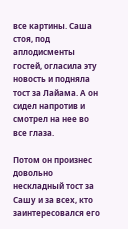все картины. Саша стоя, под аплодисменты гостей, огласила эту новость и подняла тост за Лайама. А он сидел напротив и смотрел на нее во все глаза.

Потом он произнес довольно нескладный тост за Сашу и за всех, кто заинтересовался его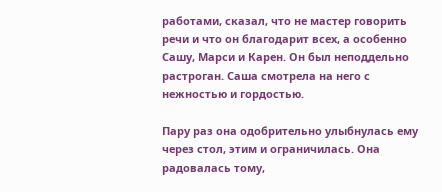работами, сказал, что не мастер говорить речи и что он благодарит всех, а особенно Сашу, Марси и Карен. Он был неподдельно растроган. Саша смотрела на него с нежностью и гордостью.

Пару раз она одобрительно улыбнулась ему через стол, этим и ограничилась. Она радовалась тому,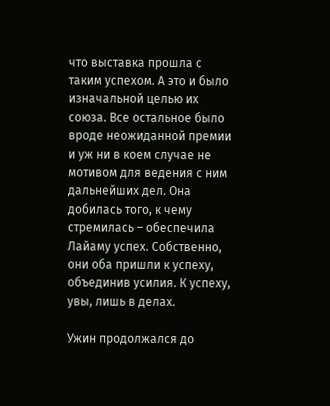что выставка прошла с таким успехом. А это и было изначальной целью их союза. Все остальное было вроде неожиданной премии и уж ни в коем случае не мотивом для ведения с ним дальнейших дел. Она добилась того, к чему стремилась – обеспечила Лайаму успех. Собственно, они оба пришли к успеху, объединив усилия. К успеху, увы, лишь в делах.

Ужин продолжался до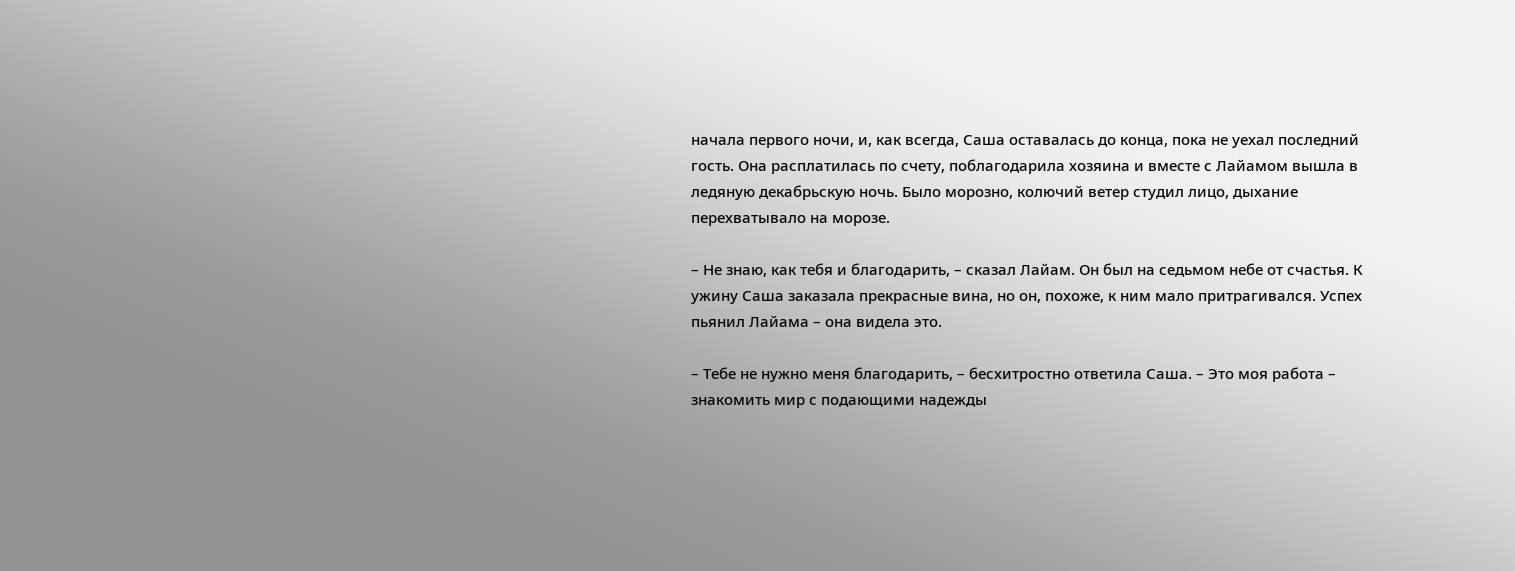начала первого ночи, и, как всегда, Саша оставалась до конца, пока не уехал последний гость. Она расплатилась по счету, поблагодарила хозяина и вместе с Лайамом вышла в ледяную декабрьскую ночь. Было морозно, колючий ветер студил лицо, дыхание перехватывало на морозе.

– Не знаю, как тебя и благодарить, – сказал Лайам. Он был на седьмом небе от счастья. К ужину Саша заказала прекрасные вина, но он, похоже, к ним мало притрагивался. Успех пьянил Лайама – она видела это.

– Тебе не нужно меня благодарить, – бесхитростно ответила Саша. – Это моя работа – знакомить мир с подающими надежды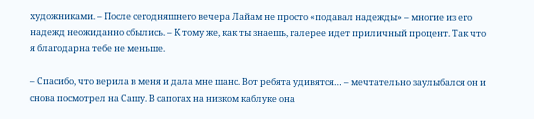художниками. – После сегодняшнего вечера Лайам не просто «подавал надежды» – многие из его надежд неожиданно сбылись. – К тому же, как ты знаешь, галерее идет приличный процент. Так что я благодарна тебе не меньше.

– Спасибо, что верила в меня и дала мне шанс. Вот ребята удивятся… – мечтательно заулыбался он и снова посмотрел на Сашу. В сапогах на низком каблуке она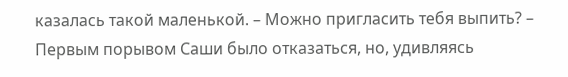казалась такой маленькой. – Можно пригласить тебя выпить? – Первым порывом Саши было отказаться, но, удивляясь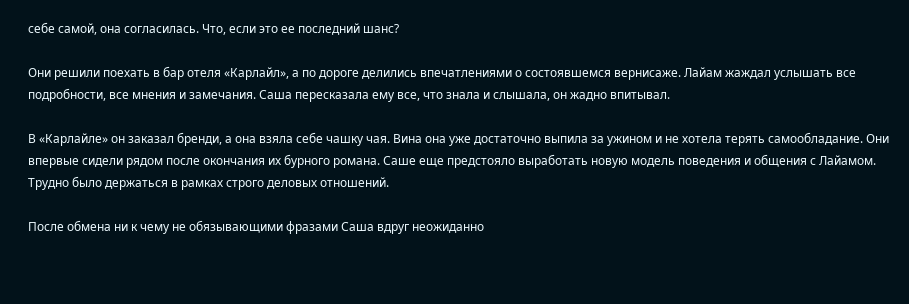себе самой, она согласилась. Что, если это ее последний шанс?

Они решили поехать в бар отеля «Карлайл», а по дороге делились впечатлениями о состоявшемся вернисаже. Лайам жаждал услышать все подробности, все мнения и замечания. Саша пересказала ему все, что знала и слышала, он жадно впитывал.

В «Карлайле» он заказал бренди, а она взяла себе чашку чая. Вина она уже достаточно выпила за ужином и не хотела терять самообладание. Они впервые сидели рядом после окончания их бурного романа. Саше еще предстояло выработать новую модель поведения и общения с Лайамом. Трудно было держаться в рамках строго деловых отношений.

После обмена ни к чему не обязывающими фразами Саша вдруг неожиданно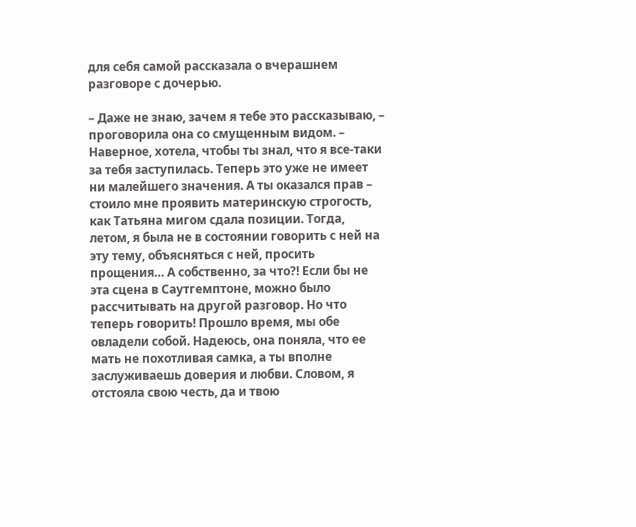для себя самой рассказала о вчерашнем разговоре с дочерью.

– Даже не знаю, зачем я тебе это рассказываю, – проговорила она со смущенным видом. – Наверное, хотела, чтобы ты знал, что я все-таки за тебя заступилась. Теперь это уже не имеет ни малейшего значения. А ты оказался прав – стоило мне проявить материнскую строгость, как Татьяна мигом сдала позиции. Тогда, летом, я была не в состоянии говорить с ней на эту тему, объясняться с ней, просить прощения… А собственно, за что?! Если бы не эта сцена в Саутгемптоне, можно было рассчитывать на другой разговор. Но что теперь говорить! Прошло время, мы обе овладели собой. Надеюсь, она поняла, что ее мать не похотливая самка, а ты вполне заслуживаешь доверия и любви. Словом, я отстояла свою честь, да и твою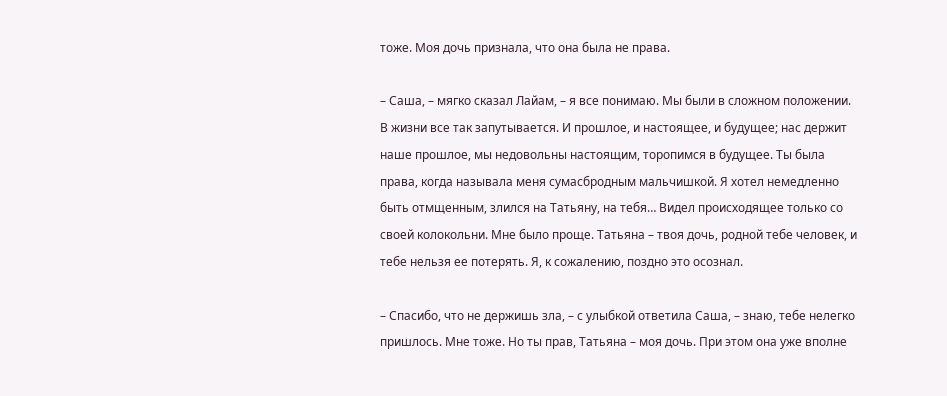тоже. Моя дочь признала, что она была не права.

– Саша, – мягко сказал Лайам, – я все понимаю. Мы были в сложном положении. В жизни все так запутывается. И прошлое, и настоящее, и будущее; нас держит наше прошлое, мы недовольны настоящим, торопимся в будущее. Ты была права, когда называла меня сумасбродным мальчишкой. Я хотел немедленно быть отмщенным, злился на Татьяну, на тебя… Видел происходящее только со своей колокольни. Мне было проще. Татьяна – твоя дочь, родной тебе человек, и тебе нельзя ее потерять. Я, к сожалению, поздно это осознал.

– Спасибо, что не держишь зла, – с улыбкой ответила Саша, – знаю, тебе нелегко пришлось. Мне тоже. Но ты прав, Татьяна – моя дочь. При этом она уже вполне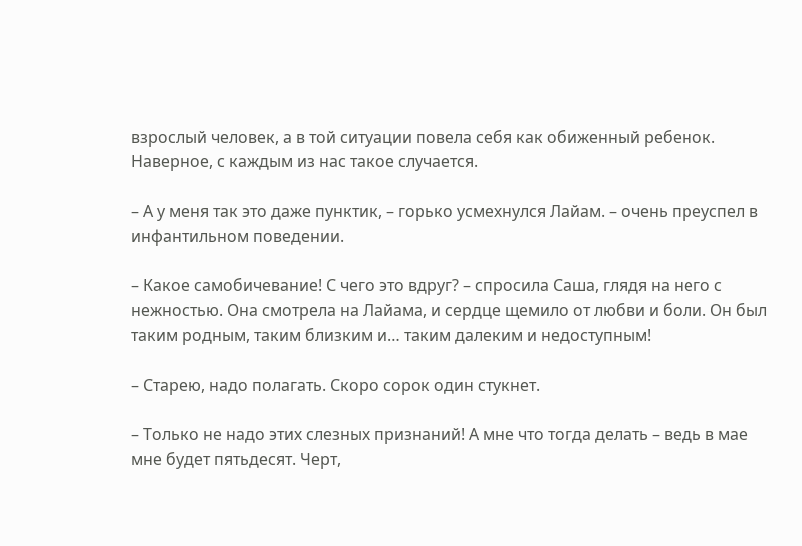взрослый человек, а в той ситуации повела себя как обиженный ребенок. Наверное, с каждым из нас такое случается.

– А у меня так это даже пунктик, – горько усмехнулся Лайам. – очень преуспел в инфантильном поведении.

– Какое самобичевание! С чего это вдруг? – спросила Саша, глядя на него с нежностью. Она смотрела на Лайама, и сердце щемило от любви и боли. Он был таким родным, таким близким и… таким далеким и недоступным!

– Старею, надо полагать. Скоро сорок один стукнет.

– Только не надо этих слезных признаний! А мне что тогда делать – ведь в мае мне будет пятьдесят. Черт,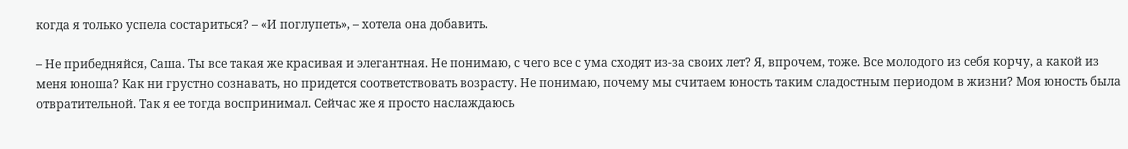когда я только успела состариться? – «И поглупеть», – хотела она добавить.

– Не прибедняйся, Саша. Ты все такая же красивая и элегантная. Не понимаю, с чего все с ума сходят из-за своих лет? Я, впрочем, тоже. Все молодого из себя корчу, а какой из меня юноша? Как ни грустно сознавать, но придется соответствовать возрасту. Не понимаю, почему мы считаем юность таким сладостным периодом в жизни? Моя юность была отвратительной. Так я ее тогда воспринимал. Сейчас же я просто наслаждаюсь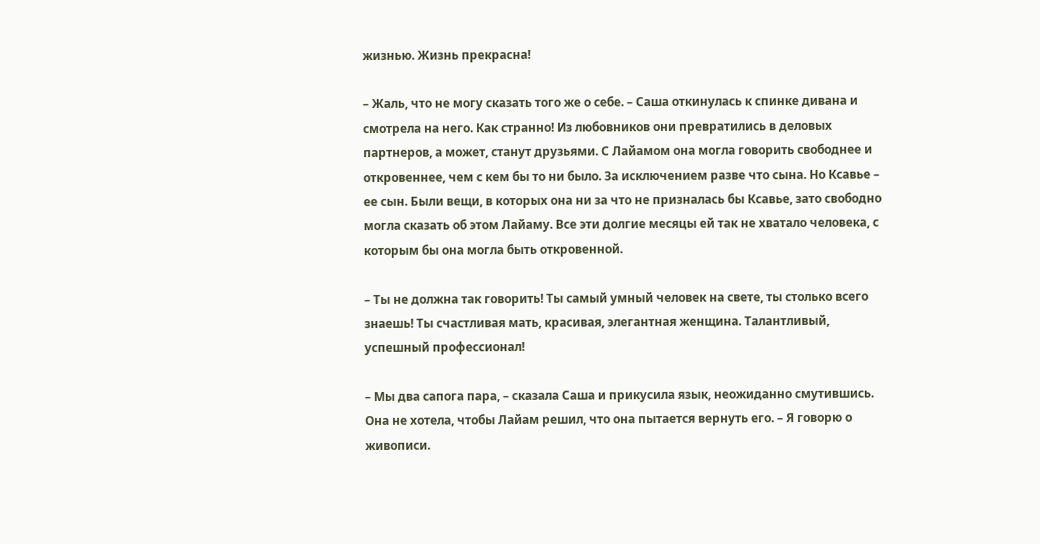жизнью. Жизнь прекрасна!

– Жаль, что не могу сказать того же о себе. – Саша откинулась к спинке дивана и смотрела на него. Как странно! Из любовников они превратились в деловых партнеров, а может, станут друзьями. С Лайамом она могла говорить свободнее и откровеннее, чем с кем бы то ни было. За исключением разве что сына. Но Ксавье – ее сын. Были вещи, в которых она ни за что не призналась бы Ксавье, зато свободно могла сказать об этом Лайаму. Все эти долгие месяцы ей так не хватало человека, с которым бы она могла быть откровенной.

– Ты не должна так говорить! Ты самый умный человек на свете, ты столько всего знаешь! Ты счастливая мать, красивая, элегантная женщина. Талантливый, успешный профессионал!

– Мы два сапога пара, – сказала Саша и прикусила язык, неожиданно смутившись. Она не хотела, чтобы Лайам решил, что она пытается вернуть его. – Я говорю о живописи.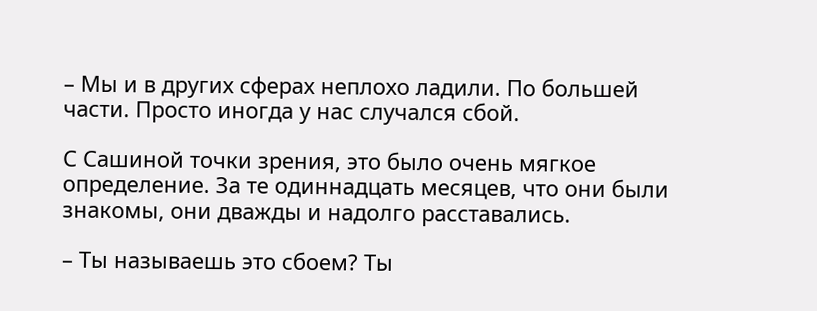– Мы и в других сферах неплохо ладили. По большей части. Просто иногда у нас случался сбой.

С Сашиной точки зрения, это было очень мягкое определение. За те одиннадцать месяцев, что они были знакомы, они дважды и надолго расставались.

– Ты называешь это сбоем? Ты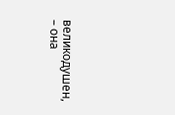великодушен, – она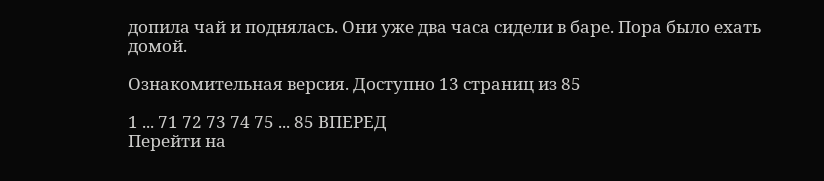допила чай и поднялась. Они уже два часа сидели в баре. Пора было ехать домой.

Ознакомительная версия. Доступно 13 страниц из 85

1 ... 71 72 73 74 75 ... 85 ВПЕРЕД
Перейти на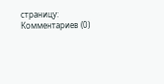страницу:
Комментариев (0)